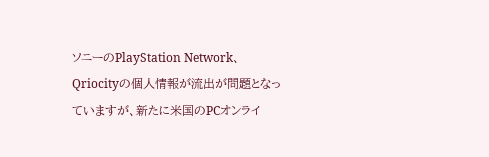ソニーのPlayStation Network、Qriocityの個人情報が流出が問題となっていますが、新たに米国のPCオンライ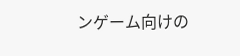ンゲーム向けの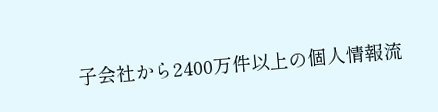子会社から2400万件以上の個人情報流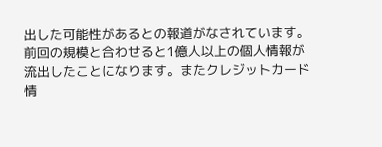出した可能性があるとの報道がなされています。
前回の規模と合わせると1億人以上の個人情報が流出したことになります。またクレジットカード情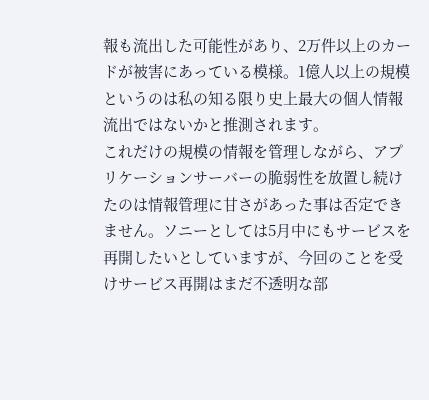報も流出した可能性があり、2万件以上のカードが被害にあっている模様。1億人以上の規模というのは私の知る限り史上最大の個人情報流出ではないかと推測されます。
これだけの規模の情報を管理しながら、アプリケーションサーバーの脆弱性を放置し続けたのは情報管理に甘さがあった事は否定できません。ソニーとしては5月中にもサービスを再開したいとしていますが、今回のことを受けサービス再開はまだ不透明な部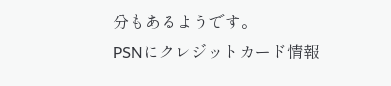分もあるようです。
PSNにクレジットカード情報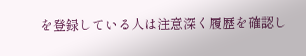を登録している人は注意深く履歴を確認し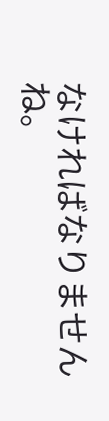なければなりませんね。